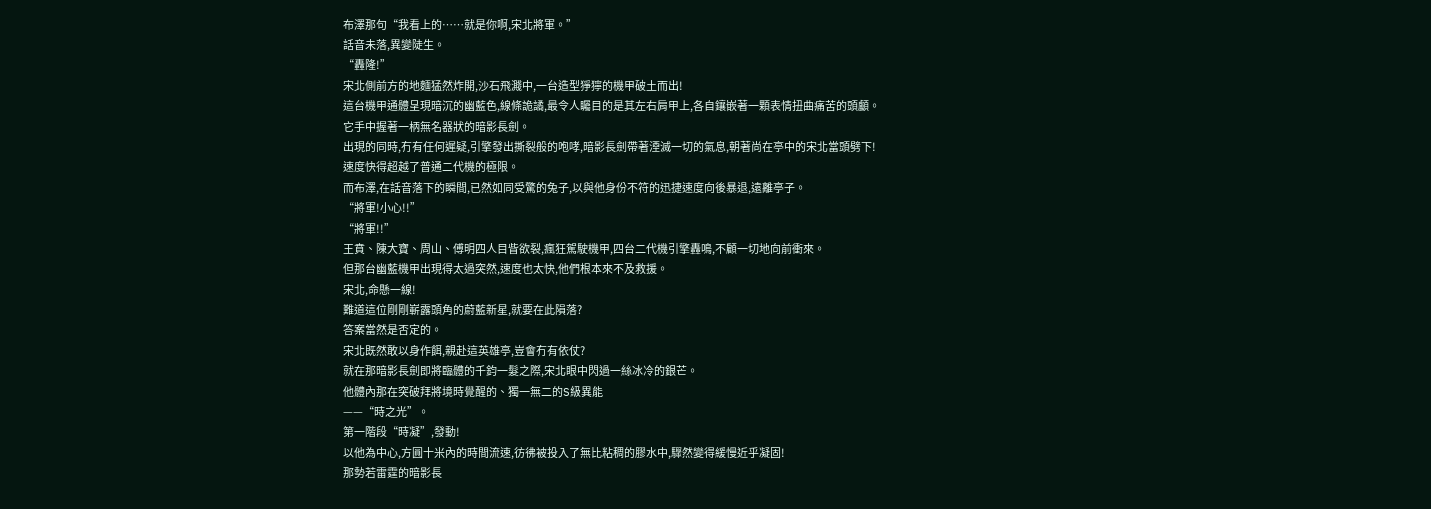布澤那句“我看上的……就是你啊,宋北將軍。”
話音未落,異變陡生。
“轟隆!”
宋北側前方的地麵猛然炸開,沙石飛濺中,一台造型猙獰的機甲破土而出!
這台機甲通體呈現暗沉的幽藍色,線條詭譎,最令人矚目的是其左右肩甲上,各自鑲嵌著一顆表情扭曲痛苦的頭顱。
它手中握著一柄無名器狀的暗影長劍。
出現的同時,冇有任何遲疑,引擎發出撕裂般的咆哮,暗影長劍帶著湮滅一切的氣息,朝著尚在亭中的宋北當頭劈下!
速度快得超越了普通二代機的極限。
而布澤,在話音落下的瞬間,已然如同受驚的兔子,以與他身份不符的迅捷速度向後暴退,遠離亭子。
“將軍!小心!!”
“將軍!!”
王賁、陳大寶、周山、傅明四人目眥欲裂,瘋狂駕駛機甲,四台二代機引擎轟鳴,不顧一切地向前衝來。
但那台幽藍機甲出現得太過突然,速度也太快,他們根本來不及救援。
宋北,命懸一線!
難道這位剛剛嶄露頭角的蔚藍新星,就要在此隕落?
答案當然是否定的。
宋北既然敢以身作餌,親赴這英雄亭,豈會冇有依仗?
就在那暗影長劍即將臨體的千鈞一髮之際,宋北眼中閃過一絲冰冷的銀芒。
他體內那在突破拜將境時覺醒的、獨一無二的S級異能
——“時之光”。
第一階段“時凝”,發動!
以他為中心,方圓十米內的時間流速,彷彿被投入了無比粘稠的膠水中,驟然變得緩慢近乎凝固!
那勢若雷霆的暗影長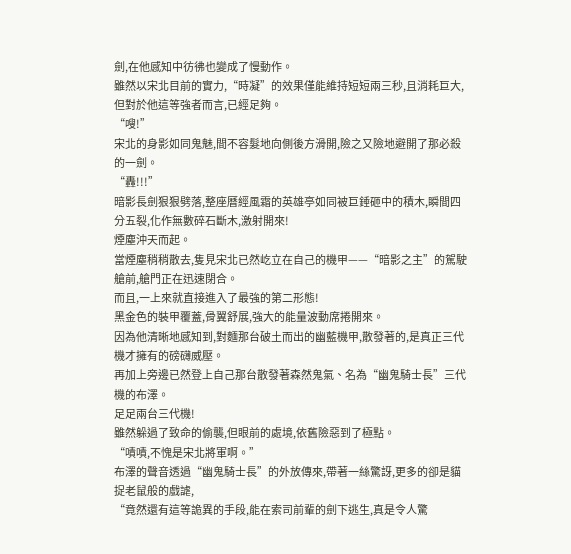劍,在他感知中彷彿也變成了慢動作。
雖然以宋北目前的實力,“時凝”的效果僅能維持短短兩三秒,且消耗巨大,但對於他這等強者而言,已經足夠。
“嗖!”
宋北的身影如同鬼魅,間不容髮地向側後方滑開,險之又險地避開了那必殺的一劍。
“轟!!!”
暗影長劍狠狠劈落,整座曆經風霜的英雄亭如同被巨錘砸中的積木,瞬間四分五裂,化作無數碎石斷木,激射開來!
煙塵沖天而起。
當煙塵稍稍散去,隻見宋北已然屹立在自己的機甲——“暗影之主”的駕駛艙前,艙門正在迅速閉合。
而且,一上來就直接進入了最強的第二形態!
黑金色的裝甲覆蓋,骨翼舒展,強大的能量波動席捲開來。
因為他清晰地感知到,對麵那台破土而出的幽藍機甲,散發著的,是真正三代機才擁有的磅礴威壓。
再加上旁邊已然登上自己那台散發著森然鬼氣、名為“幽鬼騎士長”三代機的布澤。
足足兩台三代機!
雖然躲過了致命的偷襲,但眼前的處境,依舊險惡到了極點。
“嘖嘖,不愧是宋北將軍啊。”
布澤的聲音透過“幽鬼騎士長”的外放傳來,帶著一絲驚訝,更多的卻是貓捉老鼠般的戲謔,
“竟然還有這等詭異的手段,能在索司前輩的劍下逃生,真是令人驚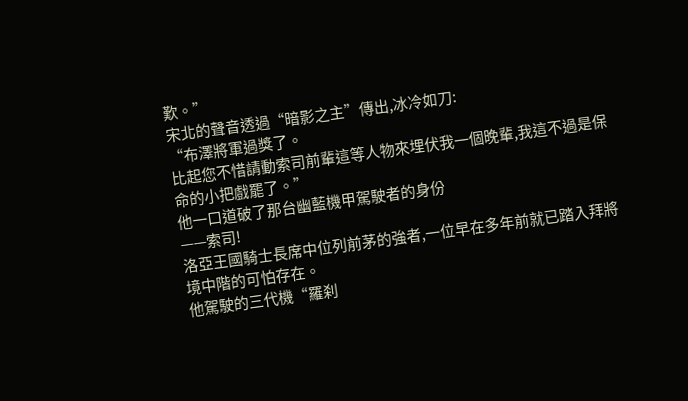歎。”
宋北的聲音透過“暗影之主”傳出,冰冷如刀:
“布澤將軍過獎了。
比起您不惜請動索司前輩這等人物來埋伏我一個晚輩,我這不過是保命的小把戲罷了。”
他一口道破了那台幽藍機甲駕駛者的身份
——索司!
洛亞王國騎士長席中位列前茅的強者,一位早在多年前就已踏入拜將境中階的可怕存在。
他駕駛的三代機“羅刹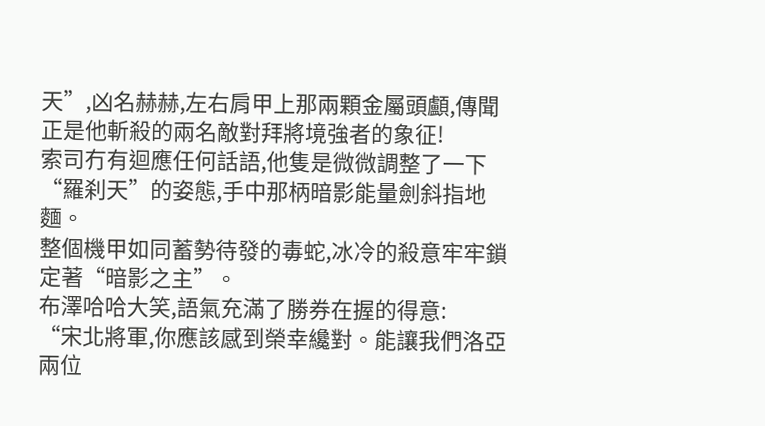天”,凶名赫赫,左右肩甲上那兩顆金屬頭顱,傳聞正是他斬殺的兩名敵對拜將境強者的象征!
索司冇有迴應任何話語,他隻是微微調整了一下“羅刹天”的姿態,手中那柄暗影能量劍斜指地麵。
整個機甲如同蓄勢待發的毒蛇,冰冷的殺意牢牢鎖定著“暗影之主”。
布澤哈哈大笑,語氣充滿了勝券在握的得意:
“宋北將軍,你應該感到榮幸纔對。能讓我們洛亞兩位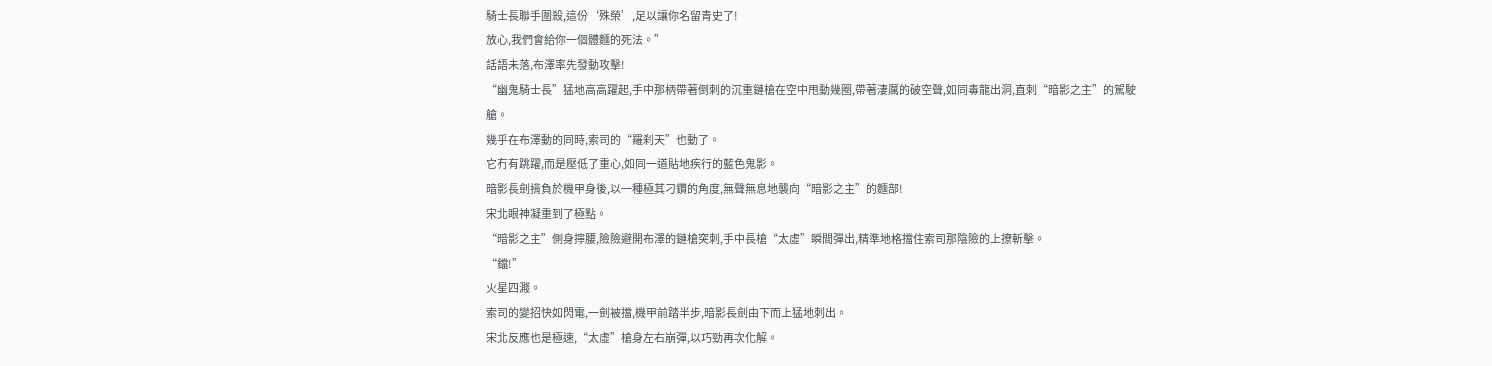騎士長聯手圍殺,這份‘殊榮’,足以讓你名留青史了!
放心,我們會給你一個體麵的死法。”
話語未落,布澤率先發動攻擊!
“幽鬼騎士長”猛地高高躍起,手中那柄帶著倒刺的沉重鏈槍在空中甩動幾圈,帶著淒厲的破空聲,如同毒龍出洞,直刺“暗影之主”的駕駛艙。
幾乎在布澤動的同時,索司的“羅刹天”也動了。
它冇有跳躍,而是壓低了重心,如同一道貼地疾行的藍色鬼影。
暗影長劍揹負於機甲身後,以一種極其刁鑽的角度,無聲無息地襲向“暗影之主”的麵部!
宋北眼神凝重到了極點。
“暗影之主”側身擰腰,險險避開布澤的鏈槍突刺,手中長槍“太虛”瞬間彈出,精準地格擋住索司那陰險的上撩斬擊。
“鐺!”
火星四濺。
索司的變招快如閃電,一劍被擋,機甲前踏半步,暗影長劍由下而上猛地刺出。
宋北反應也是極速,“太虛”槍身左右崩彈,以巧勁再次化解。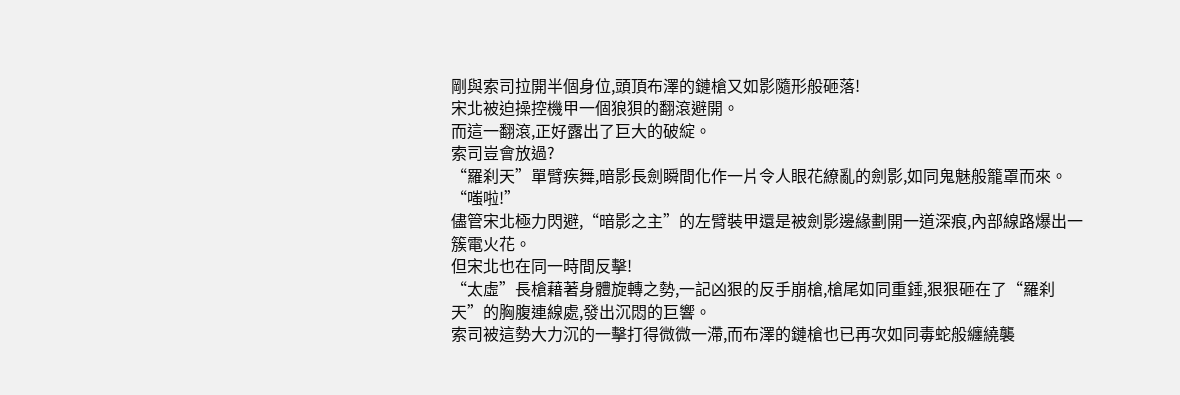剛與索司拉開半個身位,頭頂布澤的鏈槍又如影隨形般砸落!
宋北被迫操控機甲一個狼狽的翻滾避開。
而這一翻滾,正好露出了巨大的破綻。
索司豈會放過?
“羅刹天”單臂疾舞,暗影長劍瞬間化作一片令人眼花繚亂的劍影,如同鬼魅般籠罩而來。
“嗤啦!”
儘管宋北極力閃避,“暗影之主”的左臂裝甲還是被劍影邊緣劃開一道深痕,內部線路爆出一簇電火花。
但宋北也在同一時間反擊!
“太虛”長槍藉著身體旋轉之勢,一記凶狠的反手崩槍,槍尾如同重錘,狠狠砸在了“羅刹天”的胸腹連線處,發出沉悶的巨響。
索司被這勢大力沉的一擊打得微微一滯,而布澤的鏈槍也已再次如同毒蛇般纏繞襲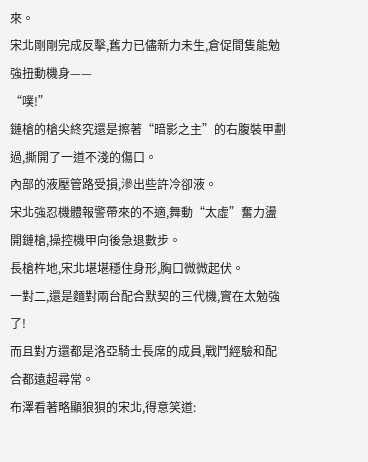來。
宋北剛剛完成反擊,舊力已儘新力未生,倉促間隻能勉強扭動機身——
“噗!”
鏈槍的槍尖終究還是擦著“暗影之主”的右腹裝甲劃過,撕開了一道不淺的傷口。
內部的液壓管路受損,滲出些許冷卻液。
宋北強忍機體報警帶來的不適,舞動“太虛”奮力盪開鏈槍,操控機甲向後急退數步。
長槍杵地,宋北堪堪穩住身形,胸口微微起伏。
一對二,還是麵對兩台配合默契的三代機,實在太勉強了!
而且對方還都是洛亞騎士長席的成員,戰鬥經驗和配合都遠超尋常。
布澤看著略顯狼狽的宋北,得意笑道: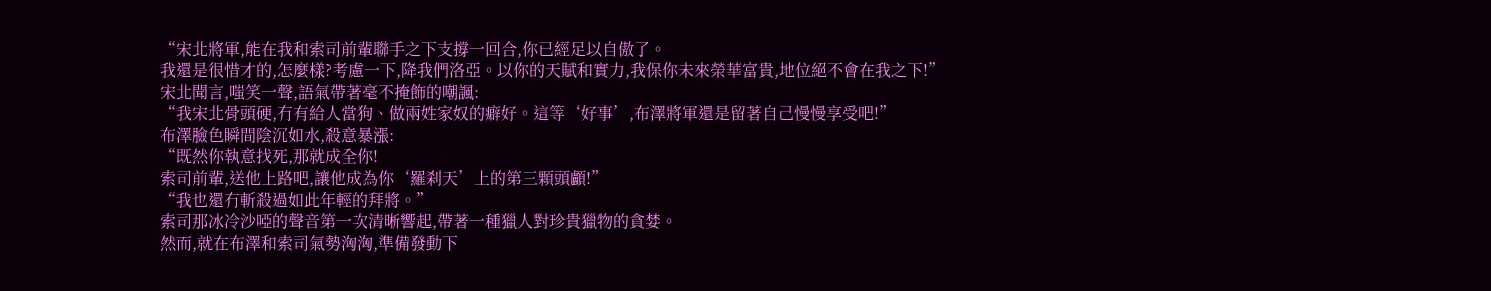“宋北將軍,能在我和索司前輩聯手之下支撐一回合,你已經足以自傲了。
我還是很惜才的,怎麼樣?考慮一下,降我們洛亞。以你的天賦和實力,我保你未來榮華富貴,地位絕不會在我之下!”
宋北聞言,嗤笑一聲,語氣帶著毫不掩飾的嘲諷:
“我宋北骨頭硬,冇有給人當狗、做兩姓家奴的癖好。這等‘好事’,布澤將軍還是留著自己慢慢享受吧!”
布澤臉色瞬間陰沉如水,殺意暴漲:
“既然你執意找死,那就成全你!
索司前輩,送他上路吧,讓他成為你‘羅刹天’上的第三顆頭顱!”
“我也還冇斬殺過如此年輕的拜將。”
索司那冰冷沙啞的聲音第一次清晰響起,帶著一種獵人對珍貴獵物的貪婪。
然而,就在布澤和索司氣勢洶洶,準備發動下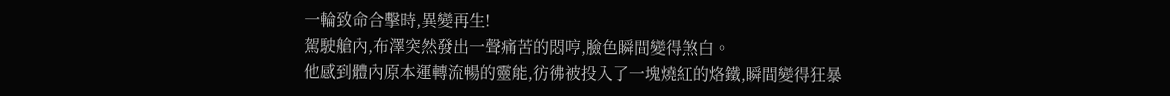一輪致命合擊時,異變再生!
駕駛艙內,布澤突然發出一聲痛苦的悶哼,臉色瞬間變得煞白。
他感到體內原本運轉流暢的靈能,彷彿被投入了一塊燒紅的烙鐵,瞬間變得狂暴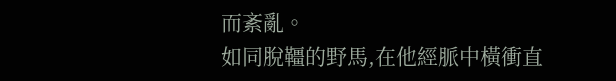而紊亂。
如同脫韁的野馬,在他經脈中橫衝直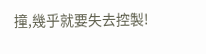撞,幾乎就要失去控製!